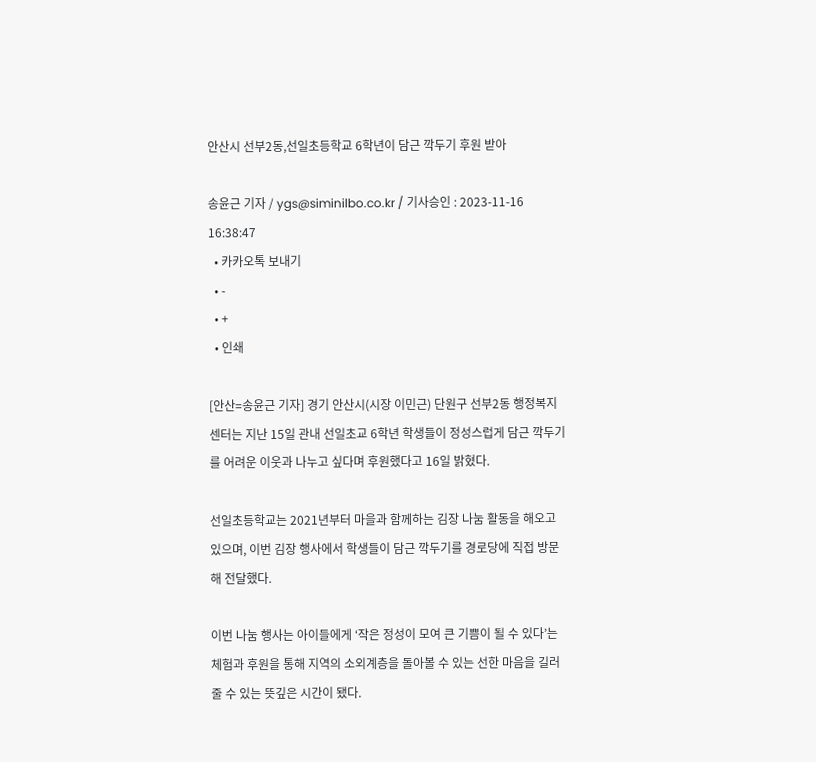안산시 선부2동,선일초등학교 6학년이 담근 깍두기 후원 받아

송윤근 기자 / ygs@siminilbo.co.kr / 기사승인 : 2023-11-16 16:38:47
  • 카카오톡 보내기
  • -
  • +
  • 인쇄

[안산=송윤근 기자] 경기 안산시(시장 이민근) 단원구 선부2동 행정복지센터는 지난 15일 관내 선일초교 6학년 학생들이 정성스럽게 담근 깍두기를 어려운 이웃과 나누고 싶다며 후원했다고 16일 밝혔다.

선일초등학교는 2021년부터 마을과 함께하는 김장 나눔 활동을 해오고 있으며, 이번 김장 행사에서 학생들이 담근 깍두기를 경로당에 직접 방문해 전달했다.

이번 나눔 행사는 아이들에게 ‘작은 정성이 모여 큰 기쁨이 될 수 있다’는 체험과 후원을 통해 지역의 소외계층을 돌아볼 수 있는 선한 마음을 길러줄 수 있는 뜻깊은 시간이 됐다.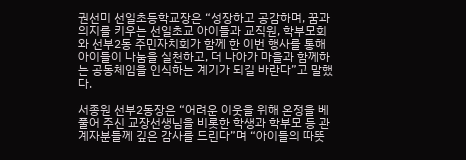권선미 선일초등학교장은 “성장하고 공감하며, 꿈과 의지를 키우는 선일초교 아이들과 교직원, 학부모회와 선부2동 주민자치회가 함께 한 이번 행사를 통해 아이들이 나눔을 실천하고, 더 나아가 마을과 함께하는 공동체임을 인식하는 계기가 되길 바란다”고 말했다.

서종원 선부2동장은 “어려운 이웃을 위해 온정을 베풀어 주신 교장선생님을 비롯한 학생과 학부모 등 관계자분들께 깊은 감사를 드린다”며 “아이들의 따뜻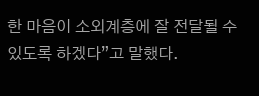한 마음이 소외계층에 잘 전달될 수 있도록 하겠다”고 말했다.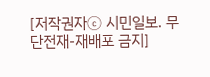[저작권자ⓒ 시민일보. 무단전재-재배포 금지]